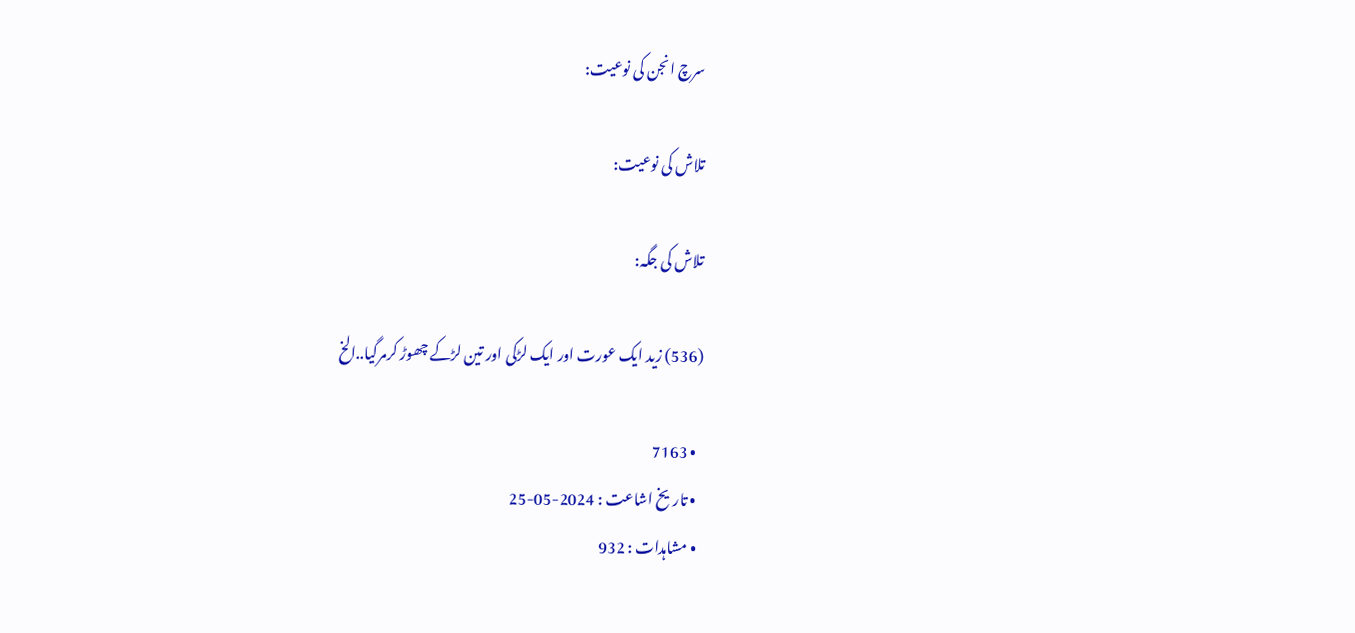سرچ انجن کی نوعیت:

تلاش کی نوعیت:

تلاش کی جگہ:

(536) زید ایک عورت اور ایک لڑکی اور تین لڑکے چھوڑ کرمرگیا..الخ

  • 7163
  • تاریخ اشاعت : 2024-05-25
  • مشاہدات : 932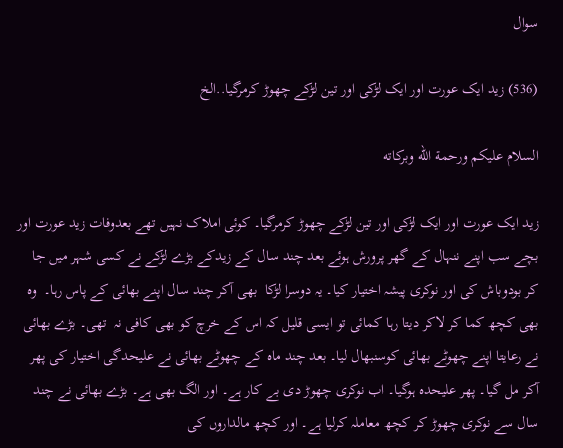سوال

(536) زید ایک عورت اور ایک لڑکی اور تین لڑکے چھوڑ کرمرگیا..الخ

السلام عليكم ورحمة الله وبركاته

زید ایک عورت اور ایک لڑکی اور تین لڑکے چھوڑ کرمرگیا۔ کوئی املاک نہیں تھے بعدوفات زید عورت اور بچے سب اپنے ننہال کے گھر پرورش ہوئے بعد چند سال کے زیدکے بڑے لڑکے نے کسی شہر میں جا کر بودوباش کی اور نوکری پیشہ اختیار کیا۔ یہ دوسرا لڑکا  بھی آکر چند سال اپنے بھائی کے پاس رہا۔  وہ بھی کچھ کما کر لاکر دیتا رہا کمائی تو ایسی قلیل کہ اس کے خرچ کو بھی کافی نہ  تھی۔ بڑے بھائی نے رعایتا اپنے چھوٹے بھائی کوسنبھال لیا۔ بعد چند ماہ کے چھوٹے بھائی نے علیحدگی اختیار کی پھر آکر مل گیا۔ پھر علیحدہ ہوگیا۔ اب نوکری چھوڑ دی بے کار ہے۔ اور الگ بھی ہے۔ بڑے بھائی نے چند سال سے نوکری چھوڑ کر کچھ معاملہ کرلیا ہے۔ اور کچھ مالداروں کی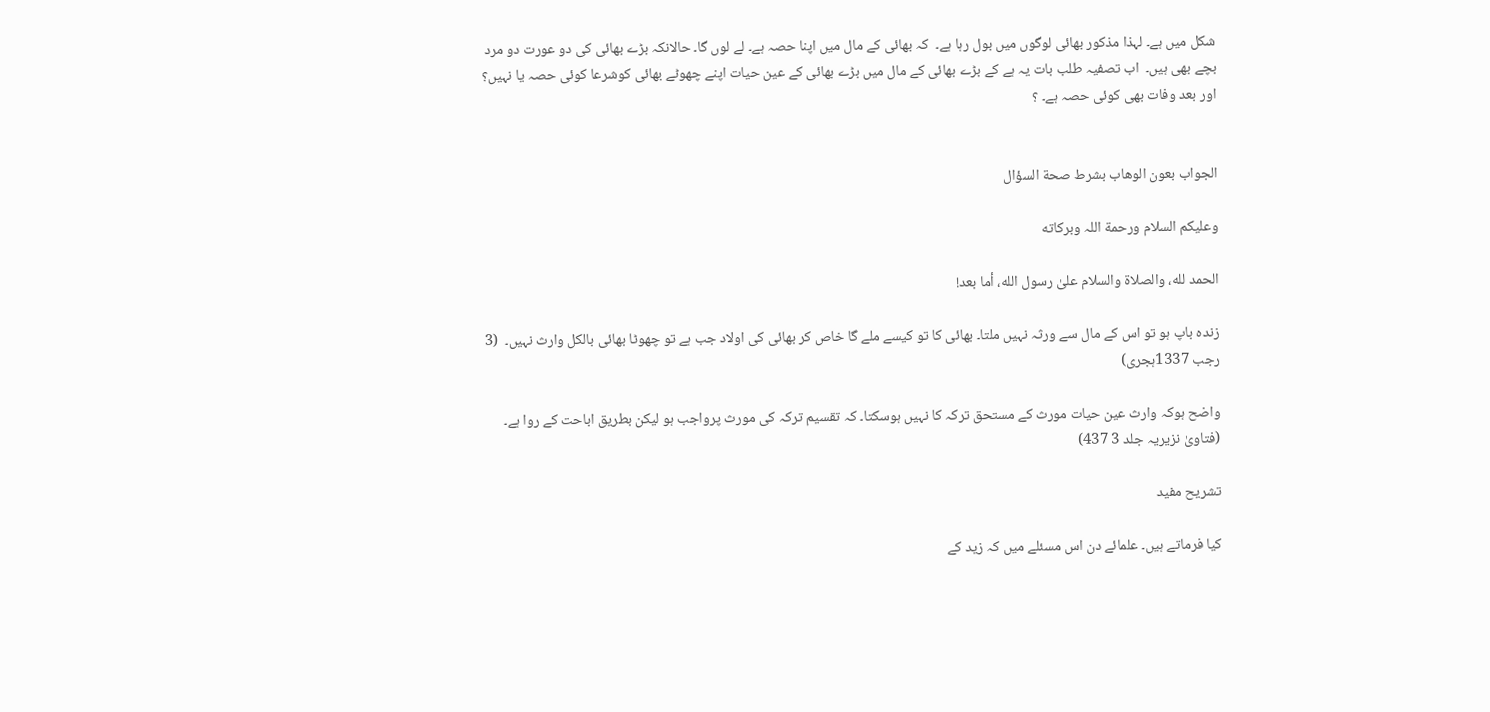شکل میں ہے۔ لہذا مذکور بھائی لوگوں میں بول رہا ہے۔  کہ بھائی کے مال میں اپنا حصہ ہے۔ لے لوں گا۔ حالانکہ بڑے بھائی کی دو عورت دو مرد بچے بھی ہیں۔  اب تصفیہ طلب بات یہ ہے کے بڑے بھائی کے مال میں بڑے بھائی کے عین حیات اپنے چھوٹے بھائی کوشرعا کوئی حصہ یا نہیں؟ اور بعد وفات بھی کوئی حصہ ہے۔ ؟


الجواب بعون الوهاب بشرط صحة السؤال

وعلیکم السلام ورحمة اللہ وبرکاته

الحمد لله، والصلاة والسلام علىٰ رسول الله، أما بعد!

زندہ باپ ہو تو اس کے مال سے ورثہ نہیں ملتا۔ بھائی کا تو کیسے ملے گا خاص کر بھائی کی اولاد جب ہے تو چھوٹا بھائی بالکل وارث نہیں۔  (3 رجب 1337ہجری)

واضح ہوکہ وارث عین حیات مورث کے مستحق ترکہ کا نہیں ہوسکتا۔ کہ تقسیم ترکہ کی مورث پرواجب ہو لیکن بطریق اباحت کے روا ہے۔  (فتاویٰ نزیریہ جلد 3 437)

تشریح مفید

کیا فرماتے ہیں۔ علمائے دن اس مسئلے میں کہ زید کے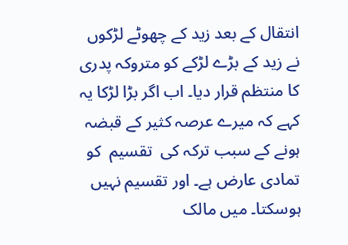انتقال کے بعد زید کے چھوٹے لڑکوں نے زید کے بڑے لڑکے کو متروکہ پدری کا منتظم قرار دیا۔ اب اگر بڑا لڑکا یہ کہے کہ میرے عرصہ کثیر کے قبضہ ہونے کے سبب ترکہ کی  تقسیم  کو تمادی عارض ہے۔ اور تقسیم نہیں ہوسکتا۔ میں مالک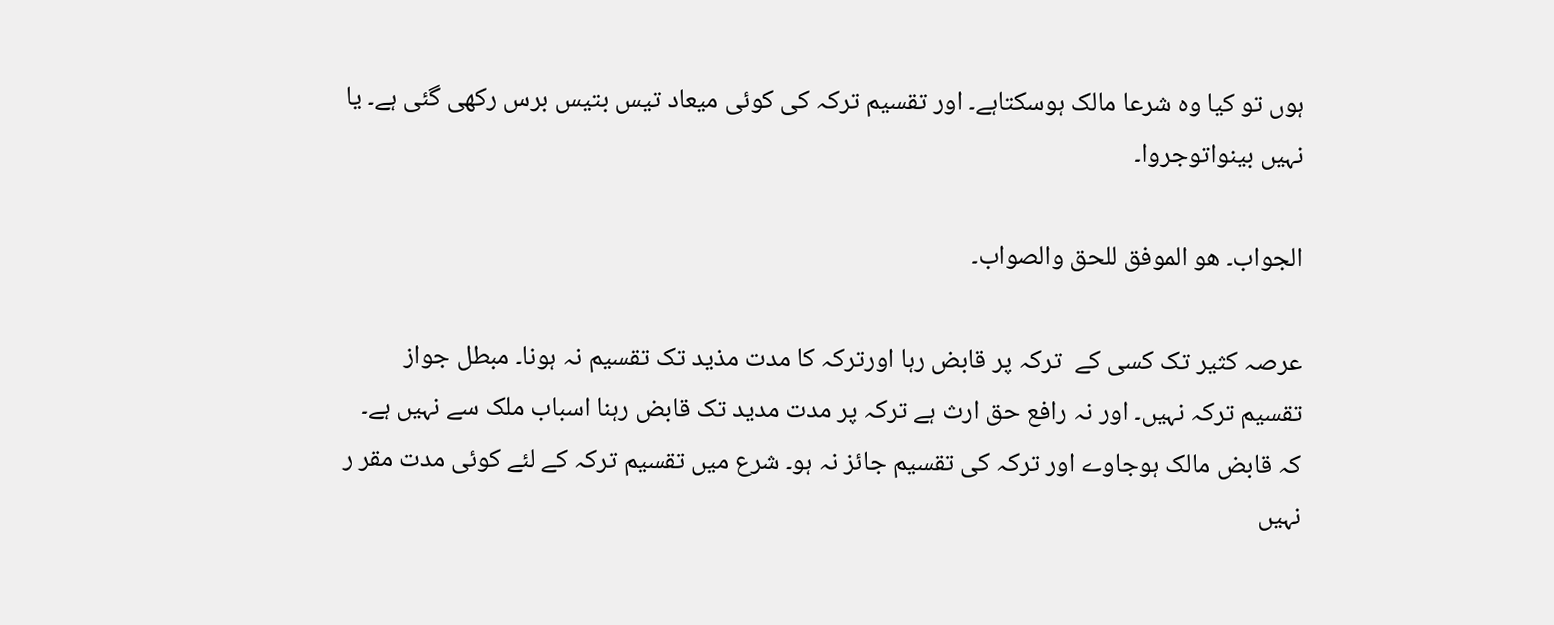ہوں تو کیا وہ شرعا مالک ہوسکتاہے۔ اور تقسیم ترکہ کی کوئی میعاد تیس بتیس برس رکھی گئی ہے۔ یا نہیں بینواتوجروا۔

الجواب۔ ھو الموفق للحق والصواب۔

عرصہ کثیر تک کسی کے  ترکہ پر قابض رہا اورترکہ کا مدت مذید تک تقسیم نہ ہونا۔ مبطل جواز  تقسیم ترکہ نہیں۔ اور نہ رافع حق ارث ہے ترکہ پر مدت مدید تک قابض رہنا اسباب ملک سے نہیں ہے۔ کہ قابض مالک ہوجاوے اور ترکہ کی تقسیم جائز نہ ہو۔ شرع میں تقسیم ترکہ کے لئے کوئی مدت مقر ر نہیں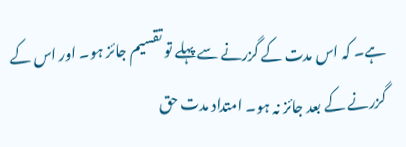ہے۔ کہ اس مدت کے گزرنے سے پہلے تو تقسیم جائز ہو۔ اور اس کے گزرنے کے بعد جائز نہ ہو۔ امتداد مدت حق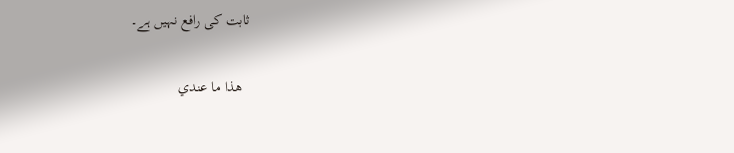ثابت کی رافع نہیں ہے۔

  ھذا ما عندي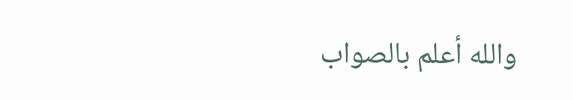والله أعلم بالصواب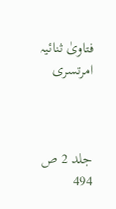فتاویٰ ثنائیہ امرتسری



جلد 2 ص 494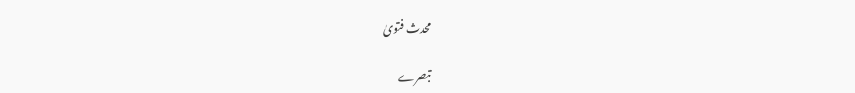محدث فتویٰ

تبصرے